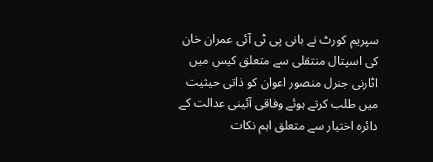سپریم کورٹ نے بانی پی ٹی آئی عمران خان کی اسپتال منتقلی سے متعلق کیس میں اٹارنی جنرل منصور اعوان کو ذاتی حیثیت میں طلب کرتے ہوئے وفاقی آئینی عدالت کے دائرہ اختیار سے متعلق اہم نکات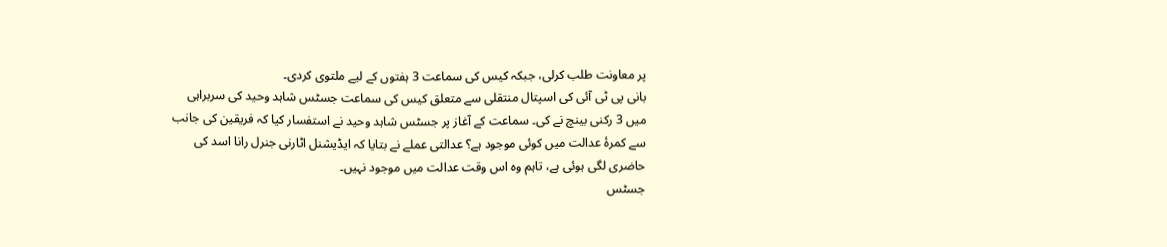پر معاونت طلب کرلی، جبکہ کیس کی سماعت 3 ہفتوں کے لیے ملتوی کردی۔
بانی پی ٹی آئی کی اسپتال منتقلی سے متعلق کیس کی سماعت جسٹس شاہد وحید کی سربراہی میں 3 رکنی بینچ نے کی۔ سماعت کے آغاز پر جسٹس شاہد وحید نے استفسار کیا کہ فریقین کی جانب سے کمرۂ عدالت میں کوئی موجود ہے؟ عدالتی عملے نے بتایا کہ ایڈیشنل اٹارنی جنرل رانا اسد کی حاضری لگی ہوئی ہے، تاہم وہ اس وقت عدالت میں موجود نہیں۔
جسٹس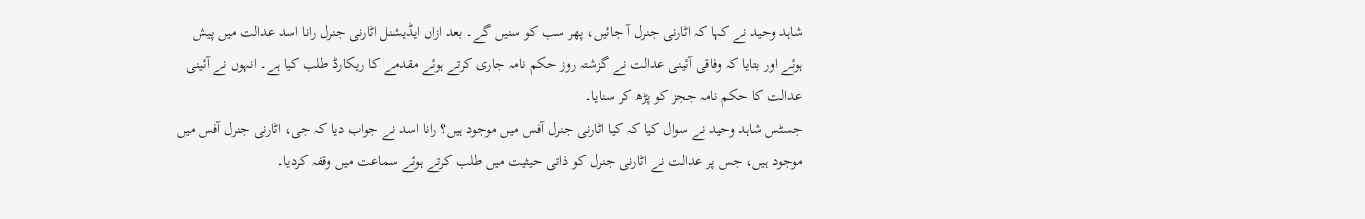شاہد وحید نے کہا کہ اٹارنی جنرل آ جائیں، پھر سب کو سنیں گے۔ بعد ازاں ایڈیشنل اٹارنی جنرل رانا اسد عدالت میں پیش ہوئے اور بتایا کہ وفاقی آئینی عدالت نے گزشتہ روز حکم نامہ جاری کرتے ہوئے مقدمے کا ریکارڈ طلب کیا ہے۔ انہوں نے آئینی عدالت کا حکم نامہ ججز کو پڑھ کر سنایا۔
جسٹس شاہد وحید نے سوال کیا کہ کیا اٹارنی جنرل آفس میں موجود ہیں؟ رانا اسد نے جواب دیا کہ جی، اٹارنی جنرل آفس میں موجود ہیں، جس پر عدالت نے اٹارنی جنرل کو ذاتی حیثیت میں طلب کرتے ہوئے سماعت میں وقفہ کردیا۔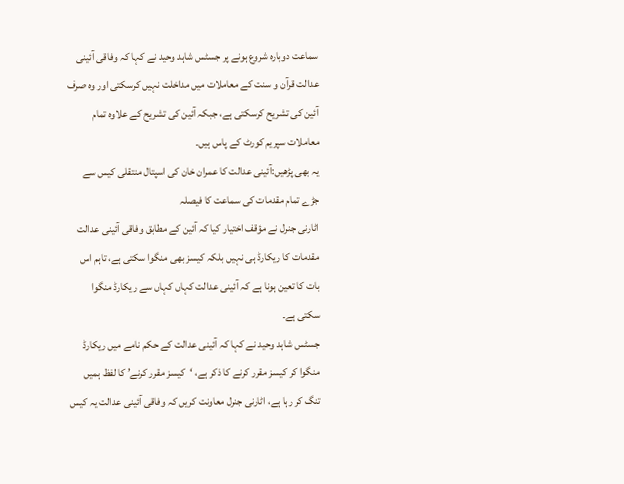سماعت دوبارہ شروع ہونے پر جسٹس شاہد وحید نے کہا کہ وفاقی آئینی عدالت قرآن و سنت کے معاملات میں مداخلت نہیں کرسکتی اور وہ صرف آئین کی تشریح کرسکتی ہے، جبکہ آئین کی تشریح کے علاوہ تمام معاملات سپریم کورٹ کے پاس ہیں۔
یہ بھی پڑھیں:آئینی عدالت کا عمران خان کی اسپتال منتقلی کیس سے جڑے تمام مقدمات کی سماعت کا فیصلہ
اٹارنی جنرل نے مؤقف اختیار کیا کہ آئین کے مطابق وفاقی آئینی عدالت مقدمات کا ریکارڈ ہی نہیں بلکہ کیسز بھی منگوا سکتی ہے، تاہم اس بات کا تعین ہونا ہے کہ آئینی عدالت کہاں کہاں سے ریکارڈ منگوا سکتی ہے۔
جسٹس شاہد وحید نے کہا کہ آئینی عدالت کے حکم نامے میں ریکارڈ منگوا کر کیسز مقرر کرنے کا ذکر ہے، ‘کیسز مقرر کرنے’ کا لفظ ہمیں تنگ کر رہا ہے، اٹارنی جنرل معاونت کریں کہ وفاقی آئینی عدالت یہ کیس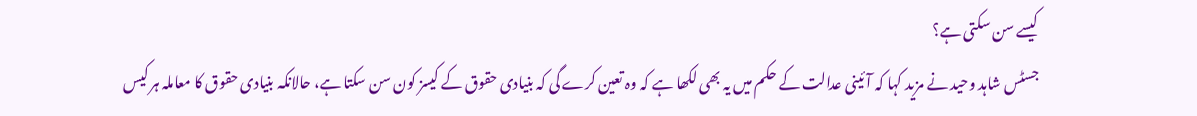کیسے سن سکتی ہے؟
جسٹس شاہد وحید نے مزید کہا کہ آئینی عدالت کے حکم میں یہ بھی لکھا ہے کہ وہ تعین کرے گی کہ بنیادی حقوق کے کیسز کون سن سکتا ہے، حالانکہ بنیادی حقوق کا معاملہ ہر کیس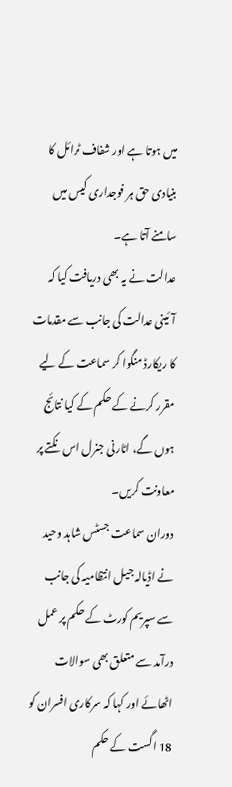میں ہوتا ہے اور شفاف ٹرائل کا بنیادی حق ہر فوجداری کیس میں سامنے آتا ہے۔
عدالت نے یہ بھی دریافت کیا کہ آئینی عدالت کی جانب سے مقدمات کا ریکارڈ منگوا کر سماعت کے لیے مقرر کرنے کے حکم کے کیا نتائج ہوں گے، اٹارنی جنرل اس نکتے پر معاونت کریں۔
دوران سماعت جسٹس شاہد وحید نے اڈیالہ جیل انتظامیہ کی جانب سے سپریم کورٹ کے حکم پر عمل درآمد سے متعلق بھی سوالات اٹھائے اور کہا کہ سرکاری افسران کو 18 اگست کے حکم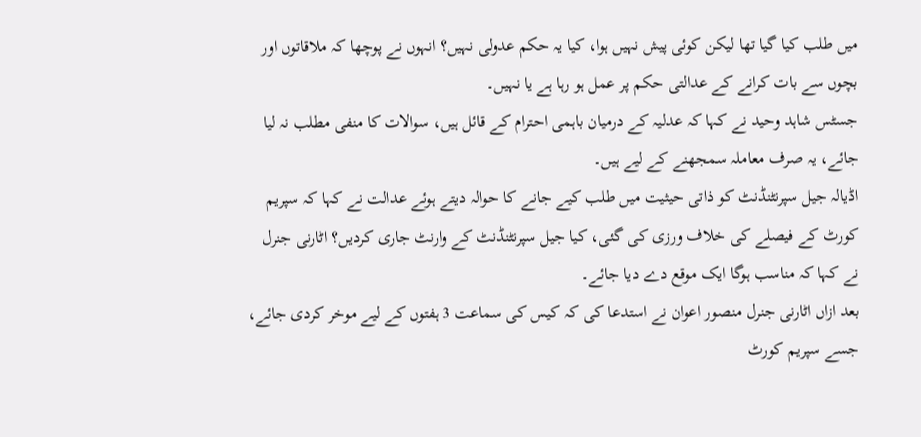میں طلب کیا گیا تھا لیکن کوئی پیش نہیں ہوا، کیا یہ حکم عدولی نہیں؟ انہوں نے پوچھا کہ ملاقاتوں اور بچوں سے بات کرانے کے عدالتی حکم پر عمل ہو رہا ہے یا نہیں۔
جسٹس شاہد وحید نے کہا کہ عدلیہ کے درمیان باہمی احترام کے قائل ہیں، سوالات کا منفی مطلب نہ لیا جائے، یہ صرف معاملہ سمجھنے کے لیے ہیں۔
اڈیالہ جیل سپرنٹنڈنٹ کو ذاتی حیثیت میں طلب کیے جانے کا حوالہ دیتے ہوئے عدالت نے کہا کہ سپریم کورٹ کے فیصلے کی خلاف ورزی کی گئی، کیا جیل سپرنٹنڈنٹ کے وارنٹ جاری کردیں؟ اٹارنی جنرل نے کہا کہ مناسب ہوگا ایک موقع دے دیا جائے۔
بعد ازاں اٹارنی جنرل منصور اعوان نے استدعا کی کہ کیس کی سماعت 3 ہفتوں کے لیے موخر کردی جائے، جسے سپریم کورٹ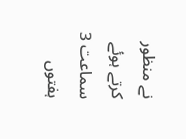نے منظور کرتے ہوئے سماعت 3 ہفتوں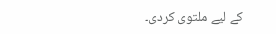کے لیے ملتوی کردی۔